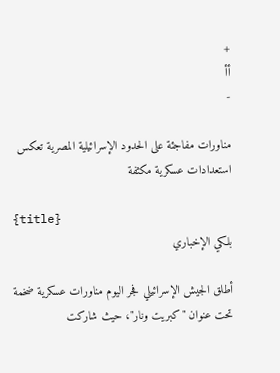+
أأ
-

مناورات مفاجئة على الحدود الإسرائيلية المصرية تعكس استعدادات عسكرية مكثفة

{title}
بلكي الإخباري

أطلق الجيش الإسرائيلي فجر اليوم مناورات عسكرية ضخمة تحت عنوان "كبريت ونار"، حيث شاركت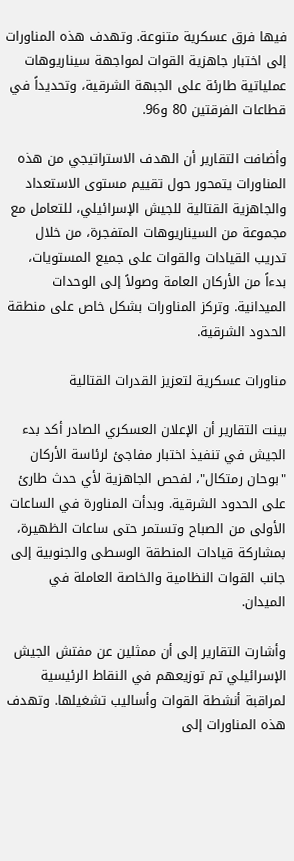فيها فرق عسكرية متنوعة. وتهدف هذه المناورات إلى اختبار جاهزية القوات لمواجهة سيناريوهات عملياتية طارئة على الجبهة الشرقية، وتحديداً في قطاعات الفرقتين 80 و96.

وأضافت التقارير أن الهدف الاستراتيجي من هذه المناورات يتمحور حول تقييم مستوى الاستعداد والجاهزية القتالية للجيش الإسرائيلي، للتعامل مع مجموعة من السيناريوهات المتفجرة، من خلال تدريب القيادات والقوات على جميع المستويات، بدءاً من الأركان العامة وصولاً إلى الوحدات الميدانية. وتركز المناورات بشكل خاص على منطقة الحدود الشرقية.

مناورات عسكرية لتعزيز القدرات القتالية

بينت التقارير أن الإعلان العسكري الصادر أكد بدء الجيش في تنفيذ اختبار مفاجئ لرئاسة الأركان "بوحان رمتكال"، لفحص الجاهزية لأي حدث طارئ على الحدود الشرقية. وبدأت المناورة في الساعات الأولى من الصباح وتستمر حتى ساعات الظهيرة، بمشاركة قيادات المنطقة الوسطى والجنوبية إلى جانب القوات النظامية والخاصة العاملة في الميدان.

وأشارت التقارير إلى أن ممثلين عن مفتش الجيش الإسرائيلي تم توزيعهم في النقاط الرئيسية لمراقبة أنشطة القوات وأساليب تشغيلها. وتهدف هذه المناورات إلى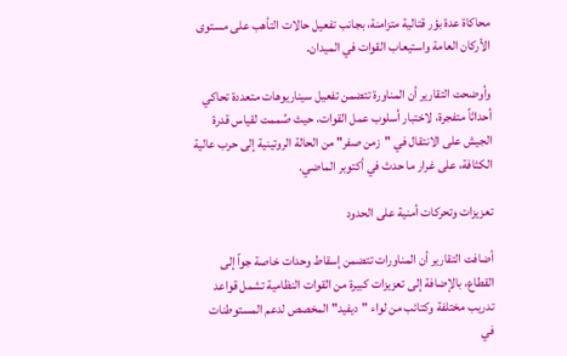محاكاة عدة بؤر قتالية متزامنة، بجانب تفعيل حالات التأهب على مستوى الأركان العامة واستيعاب القوات في الميدان.

وأوضحت التقارير أن المناورة تتضمن تفعيل سيناريوهات متعددة تحاكي أحداثاً متفجرة، لاختبار أسلوب عمل القوات، حيث صُممت لقياس قدرة الجيش على الانتقال في "زمن صفر" من الحالة الروتينية إلى حرب عالية الكثافة، على غرار ما حدث في أكتوبر الماضي.

تعزيزات وتحركات أمنية على الحدود

أضافت التقارير أن المناورات تتضمن إسقاط وحدات خاصة جواً إلى القطاع، بالإضافة إلى تعزيزات كبيرة من القوات النظامية تشمل قواعد تدريب مختلفة وكتائب من لواء "ديفيد" المخصص لدعم المستوطنات في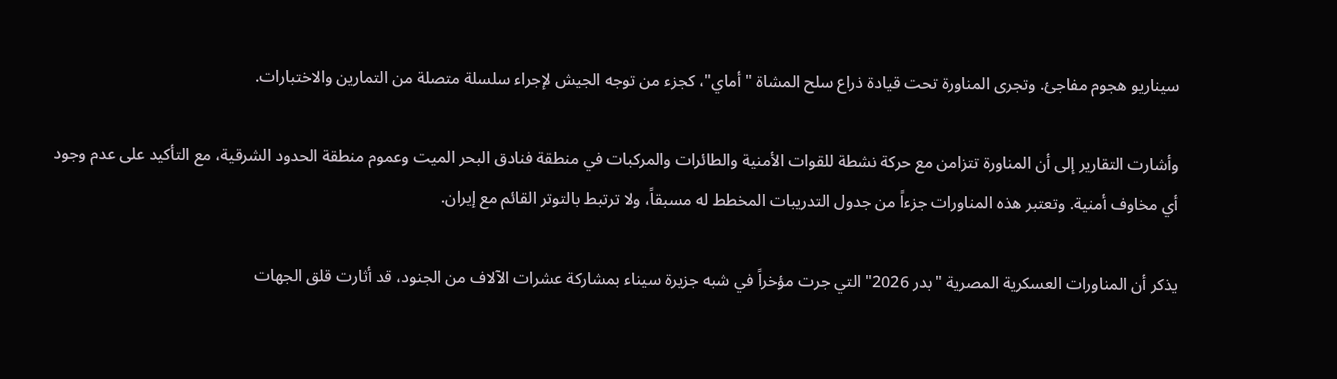سيناريو هجوم مفاجئ. وتجرى المناورة تحت قيادة ذراع سلح المشاة "أماي"، كجزء من توجه الجيش لإجراء سلسلة متصلة من التمارين والاختبارات.

وأشارت التقارير إلى أن المناورة تتزامن مع حركة نشطة للقوات الأمنية والطائرات والمركبات في منطقة فنادق البحر الميت وعموم منطقة الحدود الشرقية، مع التأكيد على عدم وجود أي مخاوف أمنية. وتعتبر هذه المناورات جزءاً من جدول التدريبات المخطط له مسبقاً، ولا ترتبط بالتوتر القائم مع إيران.

يذكر أن المناورات العسكرية المصرية "بدر 2026" التي جرت مؤخراً في شبه جزيرة سيناء بمشاركة عشرات الآلاف من الجنود، قد أثارت قلق الجهات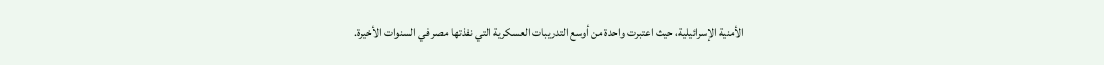الأمنية الإسرائيلية، حيث اعتبرت واحدة من أوسع التدريبات العسكرية التي نفذتها مصر في السنوات الأخيرة.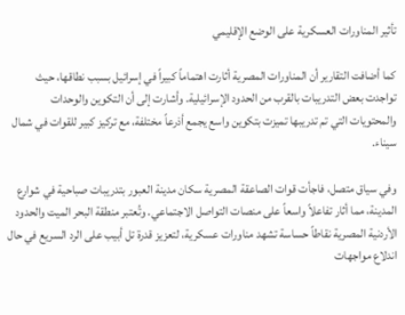تأثير المناورات العسكرية على الوضع الإقليمي

كما أضافت التقارير أن المناورات المصرية أثارت اهتماماً كبيراً في إسرائيل بسبب نطاقها، حيث تواجدت بعض التدريبات بالقرب من الحدود الإسرائيلية. وأشارت إلى أن التكوين والوحدات والمحتويات التي تم تدريبها تميزت بتكوين واسع يجمع أذرعاً مختلفة، مع تركيز كبير للقوات في شمال سيناء.

وفي سياق متصل، فاجأت قوات الصاعقة المصرية سكان مدينة العبور بتدريبات صباحية في شوارع المدينة، مما أثار تفاعلاً واسعاً على منصات التواصل الاجتماعي. وتُعتبر منطقة البحر الميت والحدود الأردنية المصرية نقاطاً حساسة تشهد مناورات عسكرية، لتعزيز قدرة تل أبيب على الرد السريع في حال اندلاع مواجهات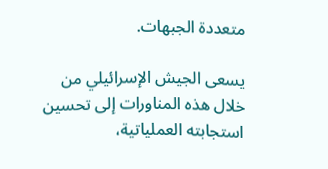متعددة الجبهات.

يسعى الجيش الإسرائيلي من خلال هذه المناورات إلى تحسين استجابته العملياتية،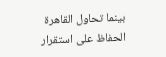بينما تحاول القاهرة الحفاظ على استقرار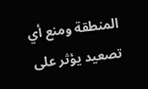المنطقة ومنع أي تصعيد يؤثر على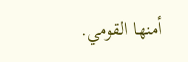أمنها القومي.